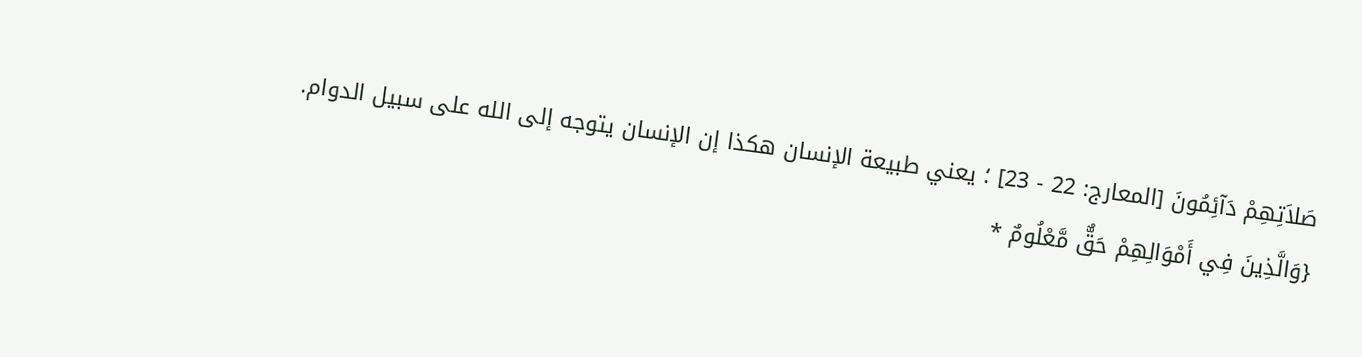صَلاَتِهِمْ دَآئِمُونَ [المعارج: 22 - 23] ؛ يعني طبيعة الإنسان هكذا إن الإنسان يتوجه إلى الله على سبيل الدوام.
{وَالَّذِينَ فِي أَمْوَالِهِمْ حَقٌّ مَّعْلُومٌ *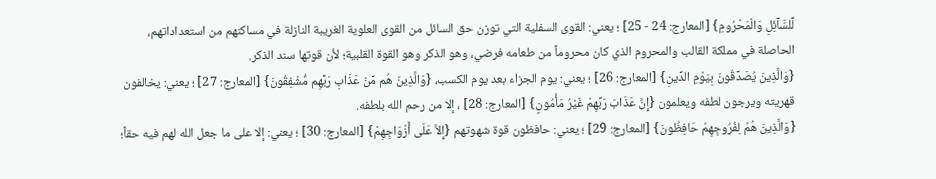لِّلسَّآئِلِ وَالْمَحْرُومِ} [المعارج: 24 - 25] ؛ يعني: القوى السفلية التي توزن حق السائل من القوى العلوية الغريبة النازلة في مساكنهم من استعداداتهم، الحاصلة في مملكة القالب والمحروم الذي كان محروماً من طعامه فرضي، وهو الذكر وهو القوة القلبية؛ لأن قوتها سند الذكر.
{وَالَّذِينَ يُصَدِّقُونَ بِيَوْمِ الدِّينِ} [المعارج: 26] ؛ يعني: يوم الجزاء بعد يوم الكسب، {وَالَّذِينَ هُم مِّنْ عَذَابِ رَبِّهِم مُّشْفِقُونَ} [المعارج: 27] ؛ يعني: يخالفون قهريته ويرجون لطفه ويعلمون {إِنَّ عَذَابَ رَبِّهِمْ غَيْرُ مَأْمُونٍ} [المعارج: 28] ، إلا من رحم الله بلطفه.
{وَالَّذِينَ هُمْ لِفُرُوجِهِمْ حَافِظُونَ} [المعارج: 29] ؛ يعني: حافظون قوة شهوتهم {إِلاَّ عَلَى أَزْوَاجِهِمْ} [المعارج: 30] ؛ يعني: إلا على ما جعل الله لهم فيه حقاً؛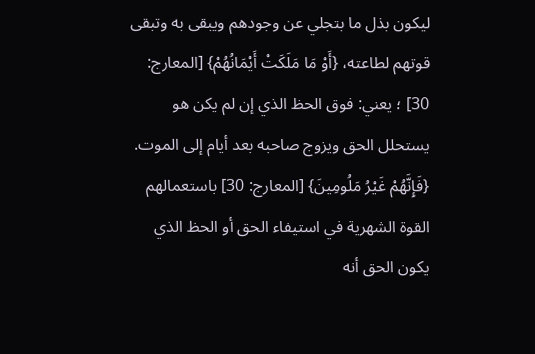ليكون بذل ما بتجلي عن وجودهم ويبقى به وتبقى قوتهم لطاعته، {أَوْ مَا مَلَكَتْ أَيْمَانُهُمْ} [المعارج: 30] ؛ يعني: فوق الحظ الذي إن لم يكن هو يستحلل الحق ويزوج صاحبه بعد أيام إلى الموت.
{فَإِنَّهُمْ غَيْرُ مَلُومِينَ} [المعارج: 30] باستعمالهم القوة الشهرية في استيفاء الحق أو الحظ الذي يكون الحق أنه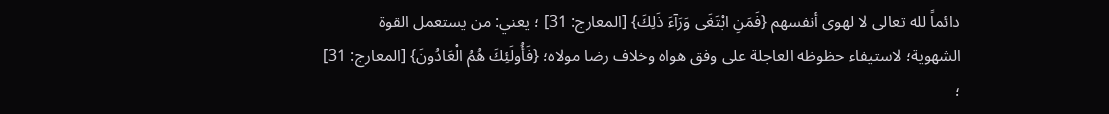دائماً لله تعالى لا لهوى أنفسهم {فَمَنِ ابْتَغَى وَرَآءَ ذَلِكَ} [المعارج: 31] ؛ يعني: من يستعمل القوة الشهوية؛ لاستيفاء حظوظه العاجلة على وفق هواه وخلاف رضا مولاه؛ {فَأُولَئِكَ هُمُ الْعَادُونَ} [المعارج: 31] ؛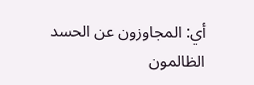أي: المجاوزون عن الحسد الظالمون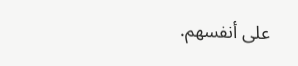على أنفسهم.